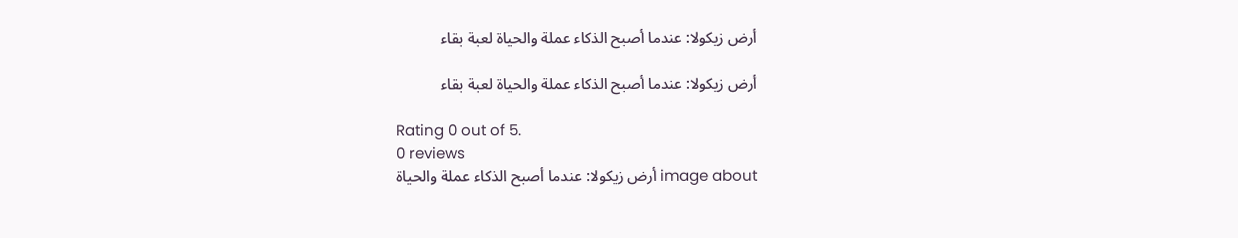أرض زيكولا: عندما أصبح الذكاء عملة والحياة لعبة بقاء

أرض زيكولا: عندما أصبح الذكاء عملة والحياة لعبة بقاء

Rating 0 out of 5.
0 reviews
image about أرض زيكولا: عندما أصبح الذكاء عملة والحياة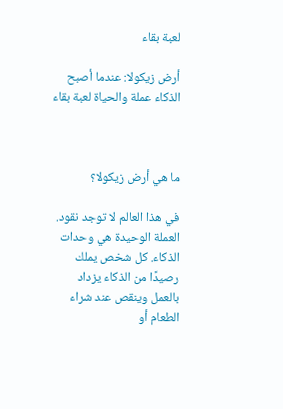لعبة بقاء

أرض زيكولا: عندما أصبح الذكاء عملة والحياة لعبة بقاء



ما هي أرض زيكولا؟

في هذا العالم لا توجد نقود. العملة الوحيدة هي وحدات الذكاء. كل شخص يملك رصيدًا من الذكاء يزداد بالعمل وينقص عند شراء الطعام أو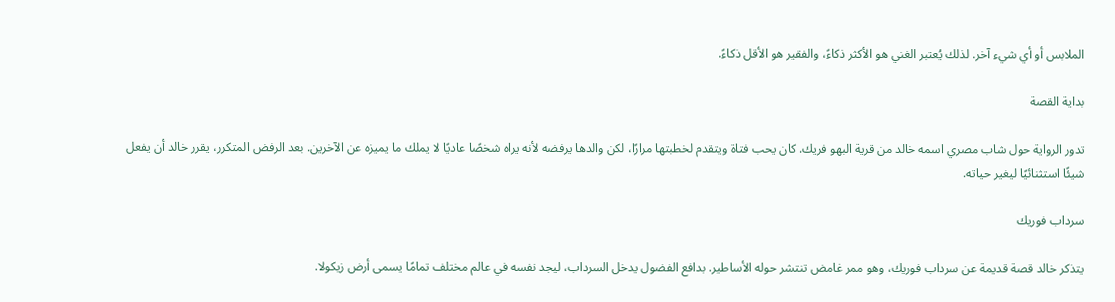الملابس أو أي شيء آخر. لذلك يُعتبر الغني هو الأكثر ذكاءً، والفقير هو الأقل ذكاءً.

بداية القصة

تدور الرواية حول شاب مصري اسمه خالد من قرية البهو فريك. كان يحب فتاة ويتقدم لخطبتها مرارًا، لكن والدها يرفضه لأنه يراه شخصًا عاديًا لا يملك ما يميزه عن الآخرين. بعد الرفض المتكرر، يقرر خالد أن يفعل شيئًا استثنائيًا ليغير حياته.

سرداب فوريك

يتذكر خالد قصة قديمة عن سرداب فوريك، وهو ممر غامض تنتشر حوله الأساطير. بدافع الفضول يدخل السرداب، ليجد نفسه في عالم مختلف تمامًا يسمى أرض زيكولا.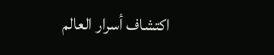اكتشاف أسرار العالم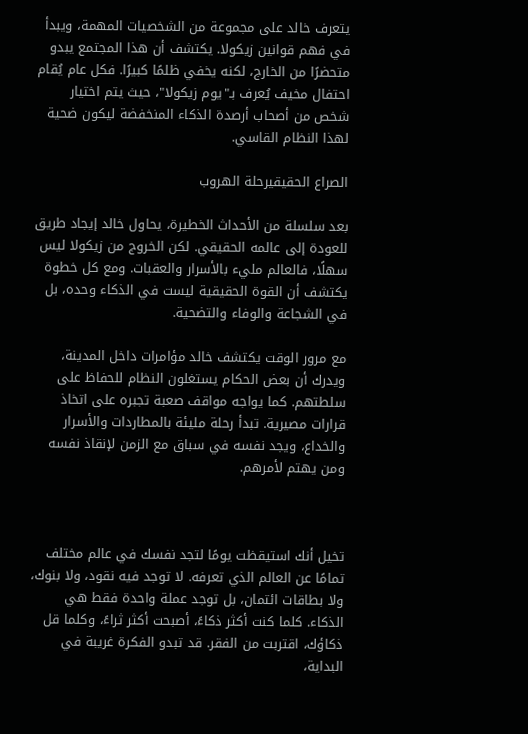يتعرف خالد على مجموعة من الشخصيات المهمة، ويبدأ في فهم قوانين زيكولا. يكتشف أن هذا المجتمع يبدو متحضرًا من الخارج، لكنه يخفي ظلمًا كبيرًا. فكل عام يُقام احتفال مخيف يُعرف بـ"يوم زيكولا"، حيث يتم اختيار شخص من أصحاب أرصدة الذكاء المنخفضة ليكون ضحية لهذا النظام القاسي.

الصراع الحقيقيرحلة الهروب

بعد سلسلة من الأحداث الخطيرة، يحاول خالد إيجاد طريق للعودة إلى عالمه الحقيقي. لكن الخروج من زيكولا ليس سهلًا، فالعالم مليء بالأسرار والعقبات. ومع كل خطوة يكتشف أن القوة الحقيقية ليست في الذكاء وحده، بل في الشجاعة والوفاء والتضحية.

مع مرور الوقت يكتشف خالد مؤامرات داخل المدينة، ويدرك أن بعض الحكام يستغلون النظام للحفاظ على سلطتهم. كما يواجه مواقف صعبة تجبره على اتخاذ قرارات مصيرية. تبدأ رحلة مليئة بالمطاردات والأسرار والخداع، ويجد نفسه في سباق مع الزمن لإنقاذ نفسه ومن يهتم لأمرهم.



تخيل أنك استيقظت يومًا لتجد نفسك في عالم مختلف تمامًا عن العالم الذي تعرفه. لا توجد فيه نقود، ولا بنوك، ولا بطاقات ائتمان، بل توجد عملة واحدة فقط هي الذكاء. كلما كنت أكثر ذكاءً، أصبحت أكثر ثراءً، وكلما قل ذكاؤك، اقتربت من الفقر. قد تبدو الفكرة غريبة في البداية،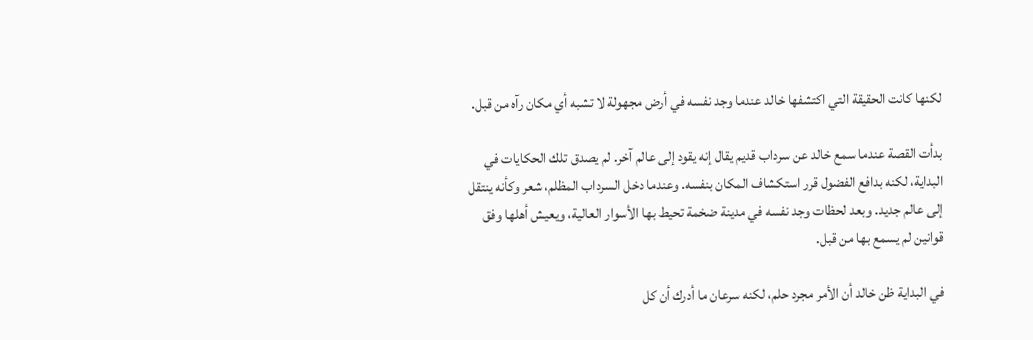لكنها كانت الحقيقة التي اكتشفها خالد عندما وجد نفسه في أرض مجهولة لا تشبه أي مكان رآه من قبل.

بدأت القصة عندما سمع خالد عن سرداب قديم يقال إنه يقود إلى عالم آخر. لم يصدق تلك الحكايات في البداية، لكنه بدافع الفضول قرر استكشاف المكان بنفسه. وعندما دخل السرداب المظلم، شعر وكأنه ينتقل إلى عالم جديد. وبعد لحظات وجد نفسه في مدينة ضخمة تحيط بها الأسوار العالية، ويعيش أهلها وفق قوانين لم يسمع بها من قبل.

في البداية ظن خالد أن الأمر مجرد حلم، لكنه سرعان ما أدرك أن كل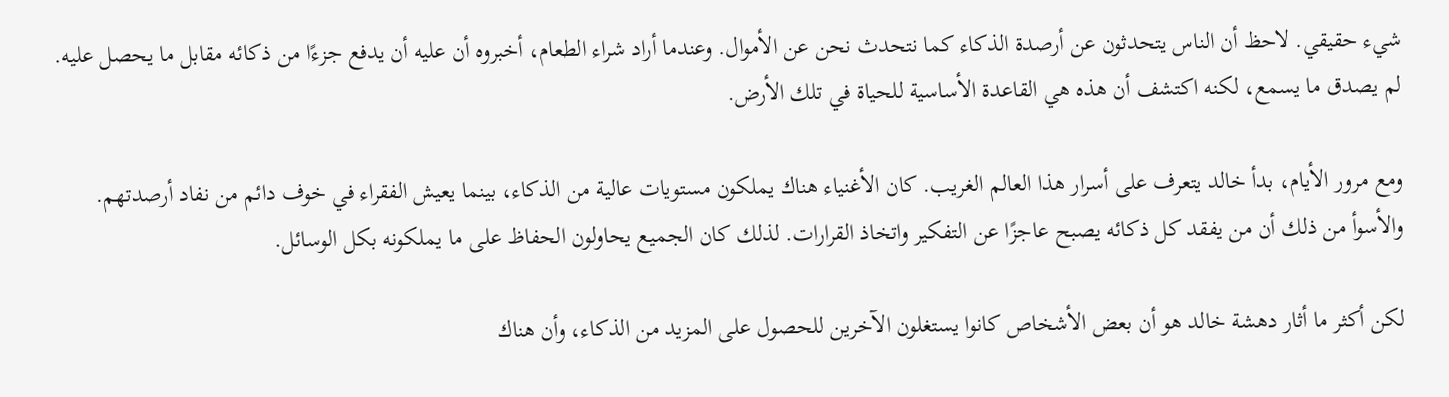شيء حقيقي. لاحظ أن الناس يتحدثون عن أرصدة الذكاء كما نتحدث نحن عن الأموال. وعندما أراد شراء الطعام، أخبروه أن عليه أن يدفع جزءًا من ذكائه مقابل ما يحصل عليه. لم يصدق ما يسمع، لكنه اكتشف أن هذه هي القاعدة الأساسية للحياة في تلك الأرض.

ومع مرور الأيام، بدأ خالد يتعرف على أسرار هذا العالم الغريب. كان الأغنياء هناك يملكون مستويات عالية من الذكاء، بينما يعيش الفقراء في خوف دائم من نفاد أرصدتهم. والأسوأ من ذلك أن من يفقد كل ذكائه يصبح عاجزًا عن التفكير واتخاذ القرارات. لذلك كان الجميع يحاولون الحفاظ على ما يملكونه بكل الوسائل.

لكن أكثر ما أثار دهشة خالد هو أن بعض الأشخاص كانوا يستغلون الآخرين للحصول على المزيد من الذكاء، وأن هناك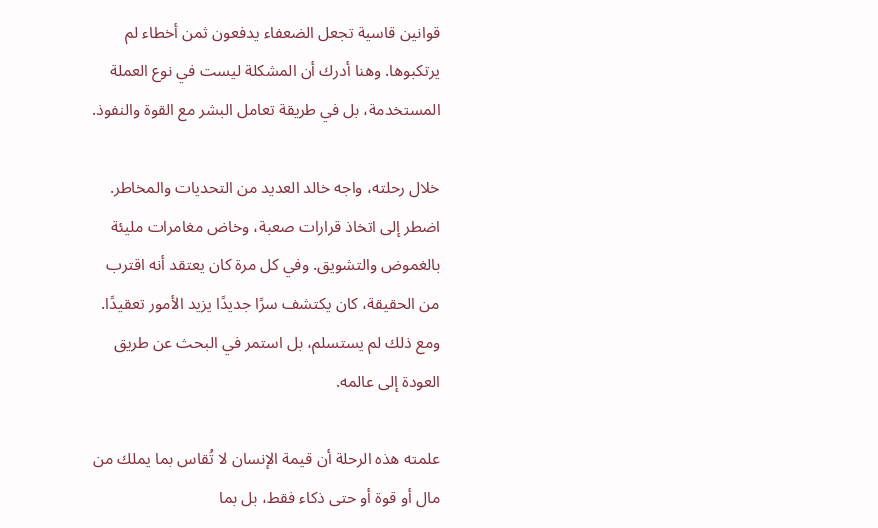قوانين قاسية تجعل الضعفاء يدفعون ثمن أخطاء لم يرتكبوها. وهنا أدرك أن المشكلة ليست في نوع العملة المستخدمة، بل في طريقة تعامل البشر مع القوة والنفوذ.

خلال رحلته، واجه خالد العديد من التحديات والمخاطر. اضطر إلى اتخاذ قرارات صعبة، وخاض مغامرات مليئة بالغموض والتشويق. وفي كل مرة كان يعتقد أنه اقترب من الحقيقة، كان يكتشف سرًا جديدًا يزيد الأمور تعقيدًا. ومع ذلك لم يستسلم، بل استمر في البحث عن طريق العودة إلى عالمه.

علمته هذه الرحلة أن قيمة الإنسان لا تُقاس بما يملك من مال أو قوة أو حتى ذكاء فقط، بل بما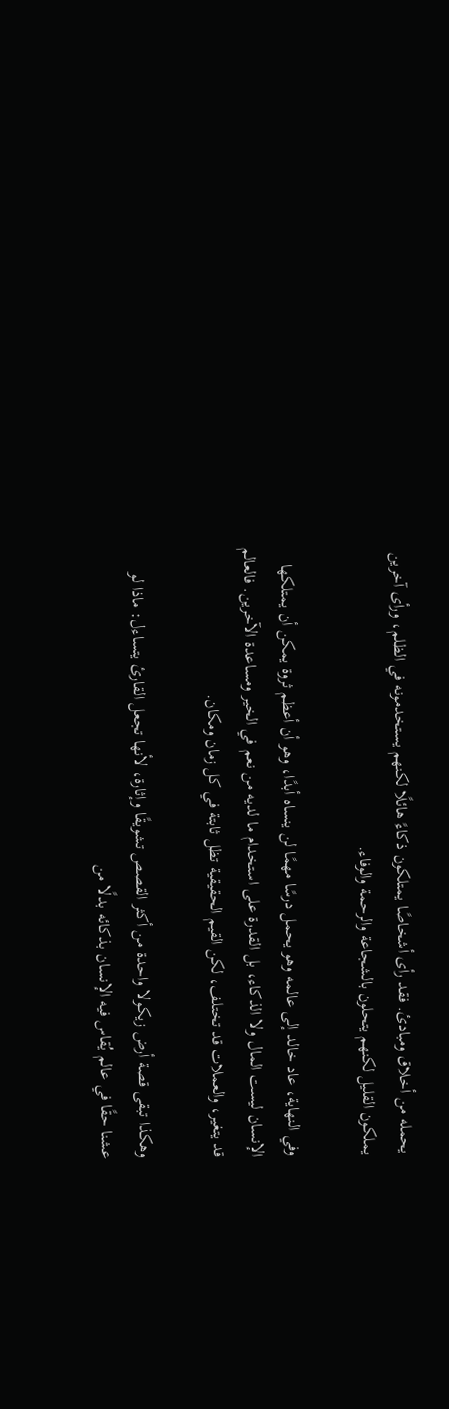يحمله من أخلاق ومبادئ. فقد رأى أشخاصًا يمتلكون ذكاءً هائلًا لكنهم يستخدمونه في الظلم، ورأى آخرين يملكون القليل لكنهم يتحلون بالشجاعة والرحمة والوفاء.

وفي النهاية، عاد خالد إلى عالمه وهو يحمل درسًا مهمًا لن ينساه أبدًا، وهو أن أعظم ثروة يمكن أن يمتلكها الإنسان ليست المال ولا الذكاء، بل القدرة على استخدام ما لديه من نعم في الخير ومساعدة الآخرين. فالعالم قد يتغير، والعملات قد تختلف، لكن القيم الحقيقية تظل ثابتة في كل زمان ومكان.

وهكذا تبقى قصة أرض زيكولا واحدة من أكثر القصص تشويقًا وإثارة، لأنها تجعل القارئ يتساءل: ماذا لو عشنا حقًا في عالم يُقاس فيه الإنسان بذكائه بدلًا من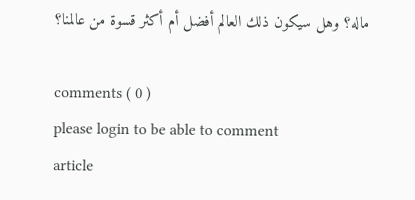ماله؟ وهل سيكون ذلك العالم أفضل أم أكثر قسوة من عالمنا؟

comments ( 0 )
please login to be able to comment
article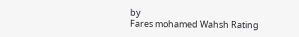by
Fares mohamed Wahsh Rating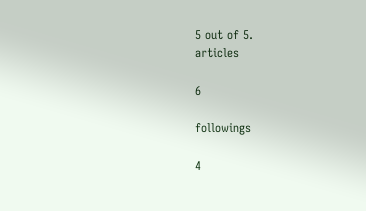5 out of 5.
articles

6

followings

4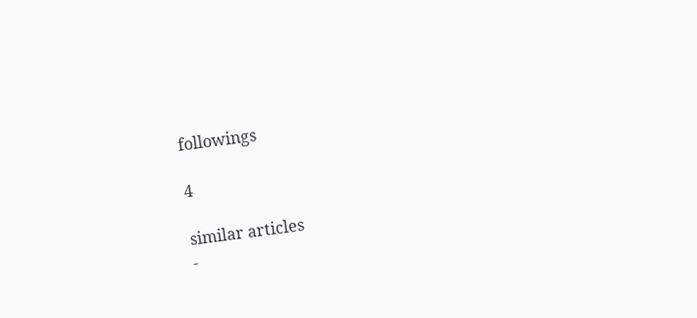followings

4

similar articles
-